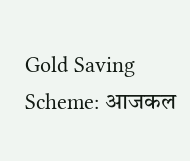Gold Saving Scheme: आजकल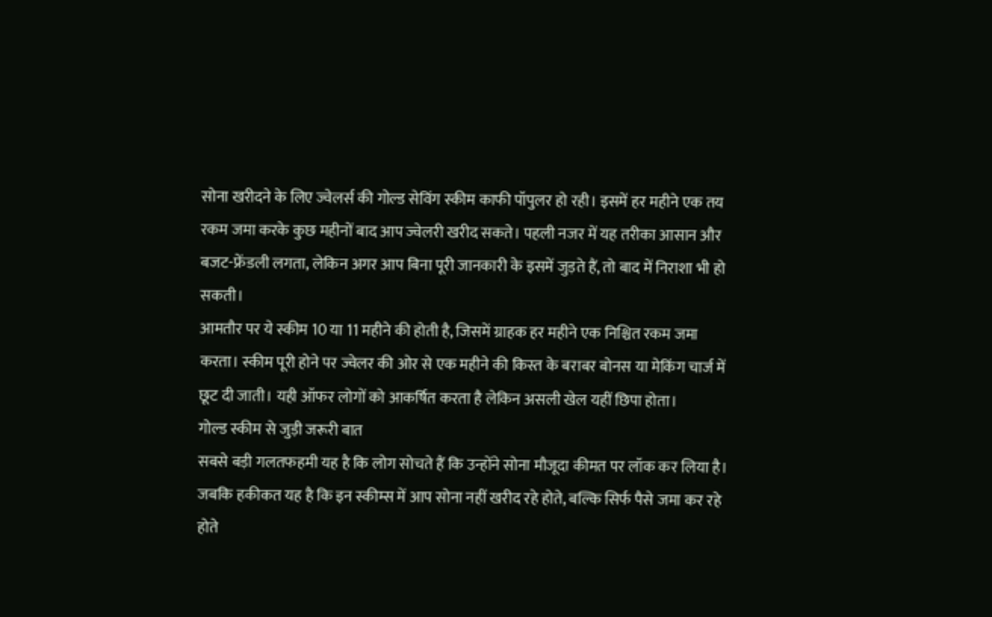सोना खरीदने के लिए ज्वेलर्स की गोल्ड सेविंग स्कीम काफी पॉपुलर हो रही। इसमें हर महीने एक तय रकम जमा करके कुछ महीनों बाद आप ज्वेलरी खरीद सकते। पहली नजर में यह तरीका आसान और बजट-फ्रेंडली लगता, लेकिन अगर आप बिना पूरी जानकारी के इसमें जुड़ते हैं, तो बाद में निराशा भी हो सकती।
आमतौर पर ये स्कीम 10 या 11 महीने की होती है, जिसमें ग्राहक हर महीने एक निश्चित रकम जमा करता। स्कीम पूरी होने पर ज्वेलर की ओर से एक महीने की किस्त के बराबर बोनस या मेकिंग चार्ज में छूट दी जाती। यही ऑफर लोगों को आकर्षित करता है लेकिन असली खेल यहीं छिपा होता।
गोल्ड स्कीम से जुड़ी जरूरी बात
सबसे बड़ी गलतफहमी यह है कि लोग सोचते हैं कि उन्होंने सोना मौजूदा कीमत पर लॉक कर लिया है। जबकि हकीकत यह है कि इन स्कीम्स में आप सोना नहीं खरीद रहे होते, बल्कि सिर्फ पैसे जमा कर रहे होते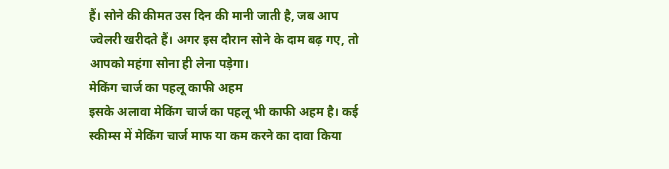हैं। सोने की कीमत उस दिन की मानी जाती है, जब आप ज्वेलरी खरीदते हैं। अगर इस दौरान सोने के दाम बढ़ गए, तो आपको महंगा सोना ही लेना पड़ेगा।
मेकिंग चार्ज का पहलू काफी अहम
इसके अलावा मेकिंग चार्ज का पहलू भी काफी अहम है। कई स्कीम्स में मेकिंग चार्ज माफ या कम करने का दावा किया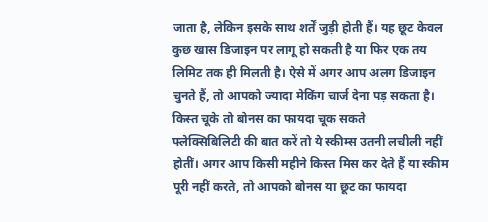जाता है, लेकिन इसके साथ शर्तें जुड़ी होती हैं। यह छूट केवल कुछ खास डिजाइन पर लागू हो सकती है या फिर एक तय लिमिट तक ही मिलती है। ऐसे में अगर आप अलग डिजाइन चुनते हैं, तो आपको ज्यादा मेकिंग चार्ज देना पड़ सकता है।
किस्त चूके तो बोनस का फायदा चूक सकते
फ्लेक्सिबिलिटी की बात करें तो ये स्कीम्स उतनी लचीली नहीं होतीं। अगर आप किसी महीने किस्त मिस कर देते हैं या स्कीम पूरी नहीं करते, तो आपको बोनस या छूट का फायदा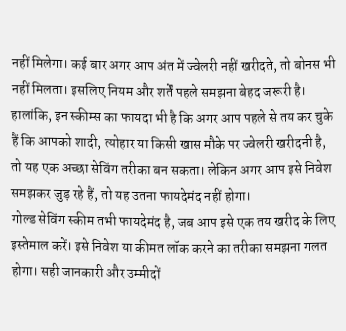नहीं मिलेगा। कई बार अगर आप अंत में ज्वेलरी नहीं खरीदते, तो बोनस भी नहीं मिलता। इसलिए नियम और शर्तें पहले समझना बेहद जरूरी है।
हालांकि, इन स्कीम्स का फायदा भी है कि अगर आप पहले से तय कर चुके हैं कि आपको शादी, त्योहार या किसी खास मौके पर ज्वेलरी खरीदनी है, तो यह एक अच्छा सेविंग तरीका बन सकता। लेकिन अगर आप इसे निवेश समझकर जुड़ रहे हैं, तो यह उतना फायदेमंद नहीं होगा।
गोल्ड सेविंग स्कीम तभी फायदेमंद है, जब आप इसे एक तय खरीद के लिए इस्तेमाल करें। इसे निवेश या कीमत लॉक करने का तरीका समझना गलत होगा। सही जानकारी और उम्मीदों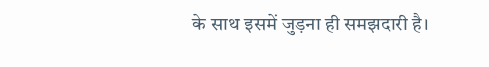के साथ इसमें जुड़ना ही समझदारी है।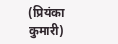(प्रियंका कुमारी)